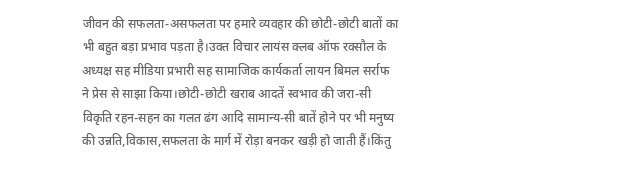जीवन की सफलता-असफलता पर हमारे व्यवहार की छोटी-छोटी बातों का भी बहुत बड़ा प्रभाव पड़ता है।उक्त विचार लायंस क्लब ऑफ रक्सौल के अध्यक्ष सह मीडिया प्रभारी सह सामाजिक कार्यकर्ता लायन बिमल सर्राफ ने प्रेस से साझा किया।छोटी-छोटी खराब आदतें स्वभाव की जरा-सी विकृति रहन-सहन का गलत ढंग आदि सामान्य-सी बातें होने पर भी मनुष्य की उन्नति,विकास,सफलता के मार्ग में रोड़ा बनकर खड़ी हो जाती हैं।किंतु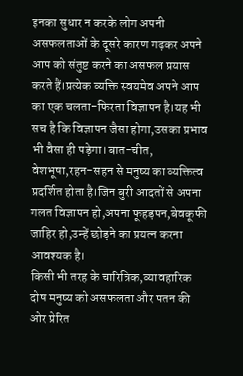इनका सुधार न करके लोग अपनी असफलताओं के दूसरे कारण गढ़कर अपने आप को संतुष्ट करने का असफल प्रयास करते हैं।प्रत्येक व्यक्ति स्वयमेव अपने आप का एक चलता-फिरता विज्ञापन है।यह भी सच है कि विज्ञापन जैसा होगा,उसका प्रभाव भी वैसा ही पड़ेगा।बात-चीत, वेशभूषा,रहन-सहन से मनुष्य का व्यक्तित्व प्रदर्शित होता है।जिन बुरी आदतों से अपना गलत विज्ञापन हो,अपना फूहड़पन,बेवकूफी जाहिर हो,उन्हें छोड़ने का प्रयत्न करना आवश्यक है।
किसी भी तरह के चारित्रिक,व्यावहारिक दोष मनुष्य को असफलता और पतन की ओर प्रेरित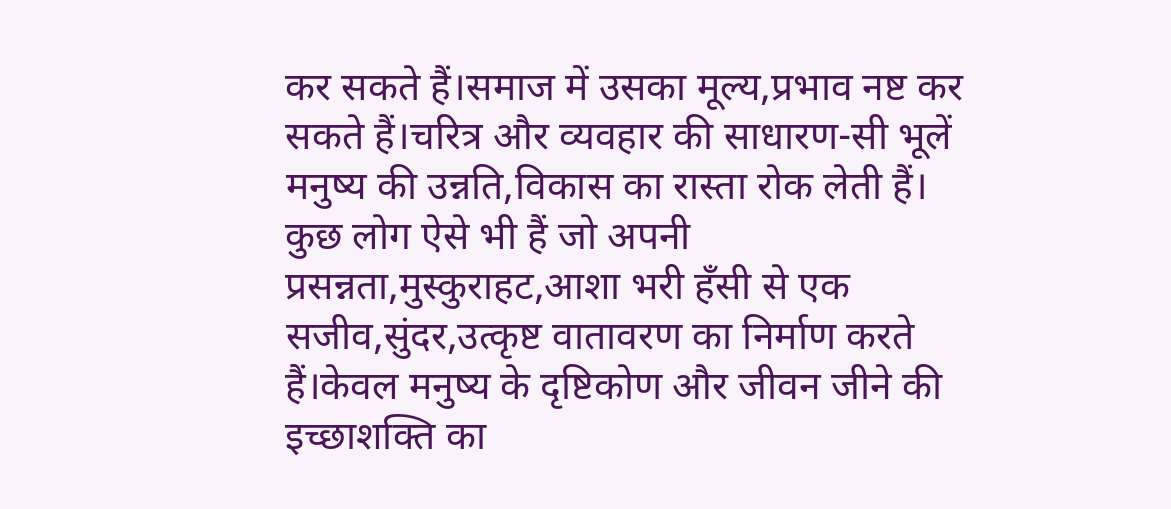कर सकते हैं।समाज में उसका मूल्य,प्रभाव नष्ट कर सकते हैं।चरित्र और व्यवहार की साधारण-सी भूलें मनुष्य की उन्नति,विकास का रास्ता रोक लेती हैं।
कुछ लोग ऐसे भी हैं जो अपनी प्रसन्नता,मुस्कुराहट,आशा भरी हँसी से एक सजीव,सुंदर,उत्कृष्ट वातावरण का निर्माण करते हैं।केवल मनुष्य के दृष्टिकोण और जीवन जीने की इच्छाशक्ति का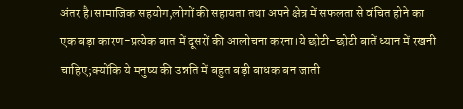अंतर है।सामाजिक सहयोग,लोगों की सहायता तथा अपने क्षेत्र में सफलता से वंचित होने का एक बड़ा कारण-प्रत्येक बात में दूसरों की आलोचना करना।ये छोटी-छोटी बातें ध्यान में रखनी चाहिए;क्योंकि ये मनुष्य की उन्नति में बहुत बड़ी बाधक बन जाती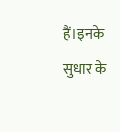हैं।इनके सुधार के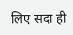लिए सदा ही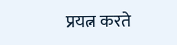प्रयत्न करते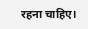रहना चाहिए।